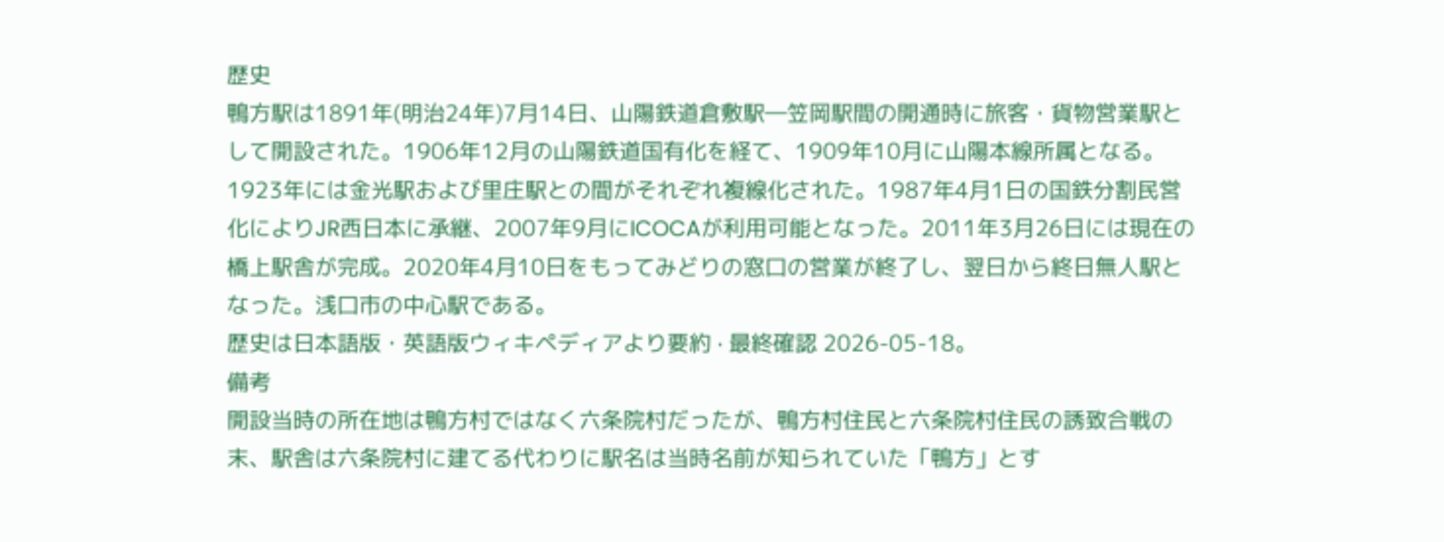歴史
鴨方駅は1891年(明治24年)7月14日、山陽鉄道倉敷駅―笠岡駅間の開通時に旅客・貨物営業駅として開設された。1906年12月の山陽鉄道国有化を経て、1909年10月に山陽本線所属となる。1923年には金光駅および里庄駅との間がそれぞれ複線化された。1987年4月1日の国鉄分割民営化によりJR西日本に承継、2007年9月にICOCAが利用可能となった。2011年3月26日には現在の橋上駅舎が完成。2020年4月10日をもってみどりの窓口の営業が終了し、翌日から終日無人駅となった。浅口市の中心駅である。
歴史は日本語版・英語版ウィキペディアより要約 · 最終確認 2026-05-18。
備考
開設当時の所在地は鴨方村ではなく六条院村だったが、鴨方村住民と六条院村住民の誘致合戦の末、駅舎は六条院村に建てる代わりに駅名は当時名前が知られていた「鴨方」とす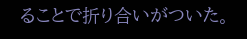ることで折り合いがついた。